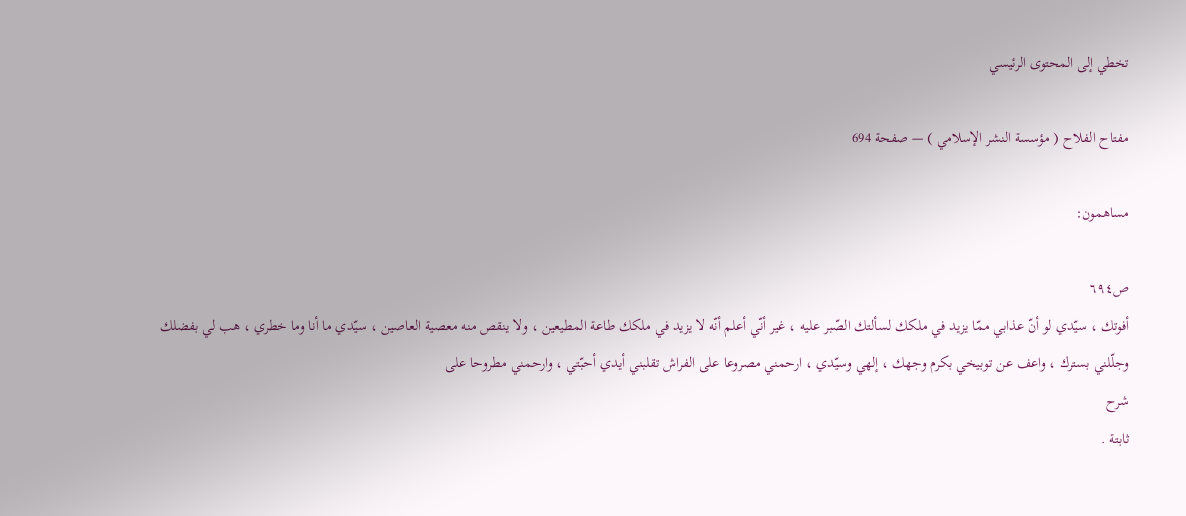تخطي إلى المحتوى الرئيسي

مفتاح الفلاح ( مؤسسة النشر الإسلامي ) — صفحة 694

مساهمون:

ص٦٩٤
أفوتك ، سيّدي لو أنّ عذابي ممّا يزيد في ملكك لسألتك الصّبر عليه ، غير أنّي أعلم أنّه لا يزيد في ملكك طاعة المطيعين ، ولا ينقص منه معصية العاصين ، سيّدي ما أنا وما خطري ، هب لي بفضلك وجلّلني بسترك ، واعف عن توبيخي بكرم وجهك ، إلهي وسيّدي ، ارحمني مصروعا على الفراش تقلبني أيدي أحبّتي ، وارحمني مطروحا على
شرح
ثابتة .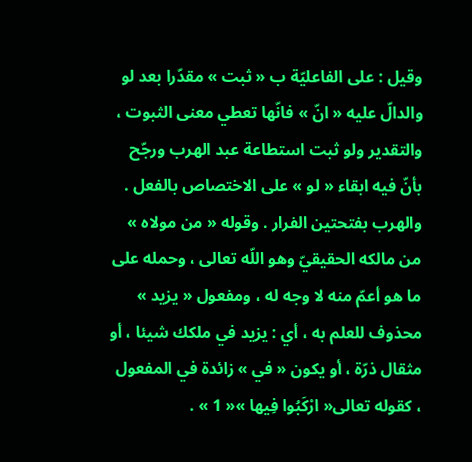وقيل : على الفاعليّة ب « ثبت » مقدّرا بعد لو والدالّ عليه « انّ » فانّها تعطي معنى الثبوت ، والتقدير ولو ثبت استطاعة عبد الهرب ورجّح بأنّ فيه ابقاء « لو » على الاختصاص بالفعل . والهرب بفتحتين الفرار . وقوله « من مولاه » من مالكه الحقيقيّ وهو اللّه تعالى ، وحمله على ما هو أعمّ منه لا وجه له ، ومفعول « يزيد » محذوف للعلم به ، أي : يزيد في ملكك شيئا ، أو مثقال ذرّة ، أو يكون « في » زائدة في المفعول ، كقوله تعالى« ارْكَبُوا فِيها »« 1 » .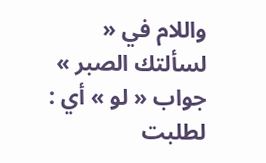واللام في « لسألتك الصبر » جواب « لو » أي : لطلبت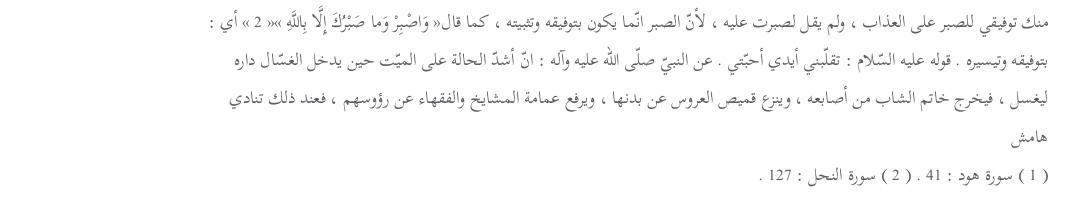منك توفيقي للصبر على العذاب ، ولم يقل لصبرت عليه ، لأنّ الصبر انّما يكون بتوفيقه وتثبيته ، كما قال« وَاصْبِرْ وَما صَبْرُكَ إِلَّا بِاللَّهِ »« 2 » أي : بتوفيقه وتيسيره . قوله عليه السّلام : تقلّبني أيدي أحبّتي . عن النبيّ صلّى اللّه عليه وآله : انّ أشدّ الحالة على الميّت حين يدخل الغسّال داره ليغسل ، فيخرج خاتم الشاب من أصابعه ، وينزع قميص العروس عن بدنها ، ويرفع عمامة المشايخ والفقهاء عن رؤوسهم ، فعند ذلك تنادي
هامش
( 1 ) سورة هود : 41 . ( 2 ) سورة النحل : 127 .